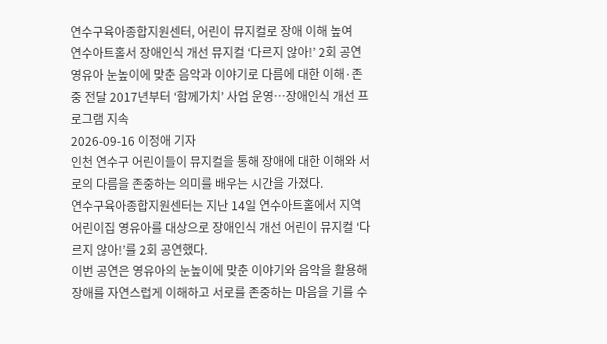연수구육아종합지원센터, 어린이 뮤지컬로 장애 이해 높여
연수아트홀서 장애인식 개선 뮤지컬 ‘다르지 않아!’ 2회 공연 영유아 눈높이에 맞춘 음악과 이야기로 다름에 대한 이해·존중 전달 2017년부터 ‘함께가치’ 사업 운영…장애인식 개선 프로그램 지속
2026-09-16 이정애 기자
인천 연수구 어린이들이 뮤지컬을 통해 장애에 대한 이해와 서로의 다름을 존중하는 의미를 배우는 시간을 가졌다.
연수구육아종합지원센터는 지난 14일 연수아트홀에서 지역 어린이집 영유아를 대상으로 장애인식 개선 어린이 뮤지컬 ‘다르지 않아!’를 2회 공연했다.
이번 공연은 영유아의 눈높이에 맞춘 이야기와 음악을 활용해 장애를 자연스럽게 이해하고 서로를 존중하는 마음을 기를 수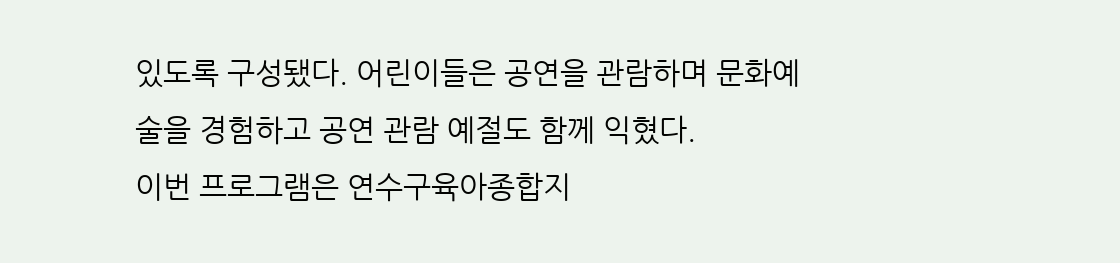있도록 구성됐다. 어린이들은 공연을 관람하며 문화예술을 경험하고 공연 관람 예절도 함께 익혔다.
이번 프로그램은 연수구육아종합지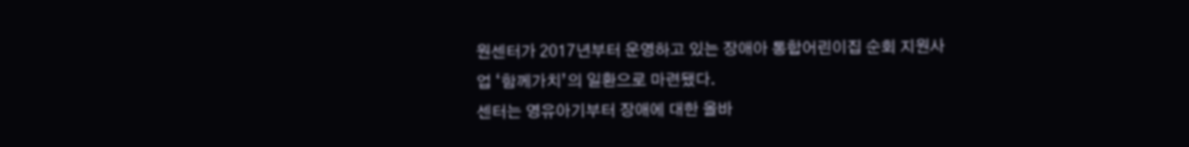원센터가 2017년부터 운영하고 있는 장애아 통합어린이집 순회 지원사업 ‘함께가치’의 일환으로 마련됐다.
센터는 영유아기부터 장애에 대한 올바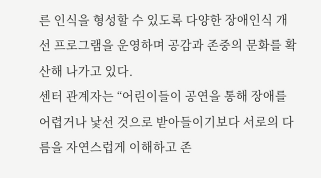른 인식을 형성할 수 있도록 다양한 장애인식 개선 프로그램을 운영하며 공감과 존중의 문화를 확산해 나가고 있다.
센터 관계자는 “어린이들이 공연을 통해 장애를 어렵거나 낯선 것으로 받아들이기보다 서로의 다름을 자연스럽게 이해하고 존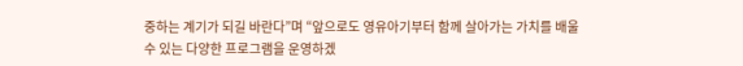중하는 계기가 되길 바란다”며 “앞으로도 영유아기부터 함께 살아가는 가치를 배울 수 있는 다양한 프로그램을 운영하겠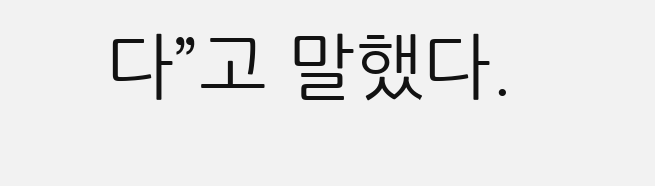다”고 말했다.